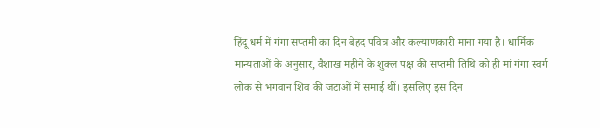हिंदू धर्म में गंगा सप्तमी का दिन बेहद पवित्र और कल्याणकारी माना गया है। धार्मिक मान्यताओं के अनुसार, वैशाख महीने के शुक्ल पक्ष की सप्तमी तिथि को ही मां गंगा स्वर्ग लोक से भगवान शिव की जटाओं में समाई थीं। इसलिए इस दिन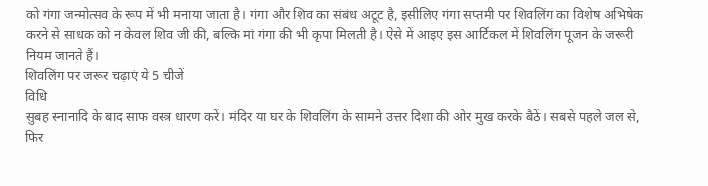को गंगा जन्मोत्सव के रूप में भी मनाया जाता है। गंगा और शिव का संबंध अटूट है, इसीलिए गंगा सप्तमी पर शिवलिंग का विशेष अभिषेक करने से साधक को न केवल शिव जी की, बल्कि मां गंगा की भी कृपा मिलती है। ऐसे में आइए इस आर्टिकल में शिवलिंग पूजन के जरूरी नियम जानते हैं।
शिवलिंग पर जरूर चढ़ाएं ये 5 चीजें
विधि
सुबह स्नानादि के बाद साफ वस्त्र धारण करें। मंदिर या घर के शिवलिंग के सामने उत्तर दिशा की ओर मुख करके बैठें। सबसे पहले जल से, फिर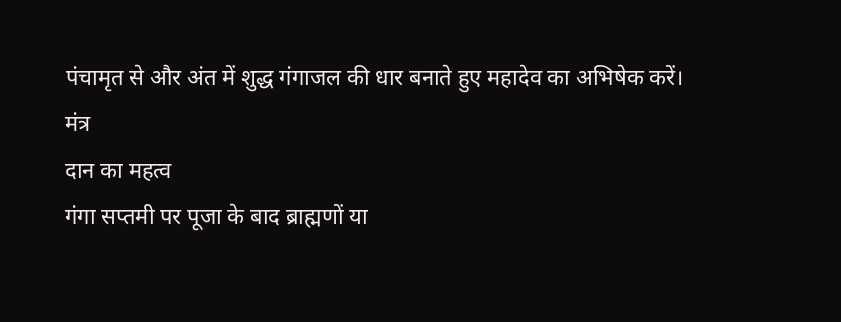पंचामृत से और अंत में शुद्ध गंगाजल की धार बनाते हुए महादेव का अभिषेक करें।
मंत्र
दान का महत्व
गंगा सप्तमी पर पूजा के बाद ब्राह्मणों या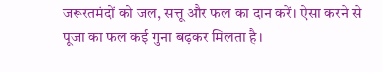जरूरतमंदों को जल, सत्तू और फल का दान करें। ऐसा करने से पूजा का फल कई गुना बढ़कर मिलता है।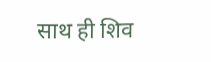साथ ही शिव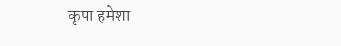कृपा हमेशा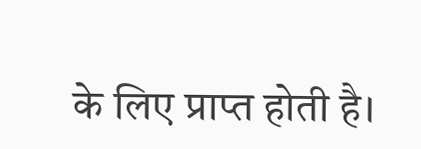के लिए प्राप्त होती है।